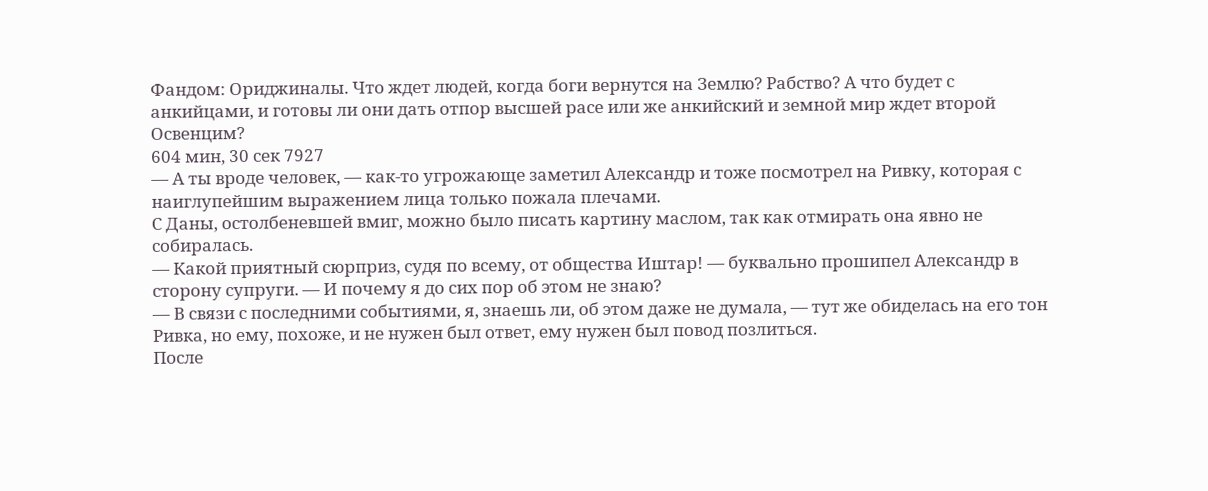Фандом: Ориджиналы. Что ждет людей, когда боги вернутся на Землю? Рабство? А что будет с анкийцами, и готовы ли они дать отпор высшей расе или же анкийский и земной мир ждет второй Освенцим?
604 мин, 30 сек 7927
— А ты вроде человек, — как-то угрожающе заметил Александр и тоже посмотрел на Ривку, которая с наиглупейшим выражением лица только пожала плечами.
С Даны, остолбеневшей вмиг, можно было писать картину маслом, так как отмирать она явно не собиралась.
— Какой приятный сюрприз, судя по всему, от общества Иштар! — буквально прошипел Александр в сторону супруги. — И почему я до сих пор об этом не знаю?
— В связи с последними событиями, я, знаешь ли, об этом даже не думала, — тут же обиделась на его тон Ривка, но ему, похоже, и не нужен был ответ, ему нужен был повод позлиться.
После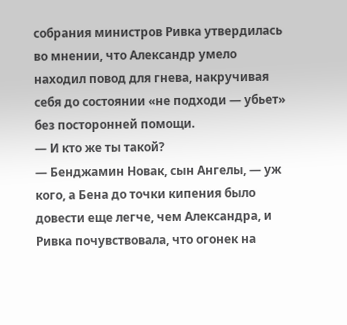собрания министров Ривка утвердилась во мнении, что Александр умело находил повод для гнева, накручивая себя до состоянии «не подходи — убьет» без посторонней помощи.
— И кто же ты такой?
— Бенджамин Новак, сын Ангелы, — уж кого, а Бена до точки кипения было довести еще легче, чем Александра, и Ривка почувствовала, что огонек на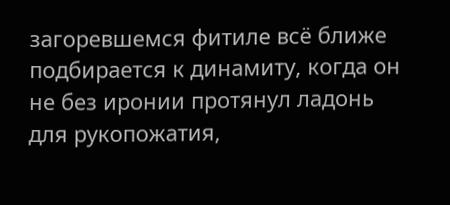загоревшемся фитиле всё ближе подбирается к динамиту, когда он не без иронии протянул ладонь для рукопожатия,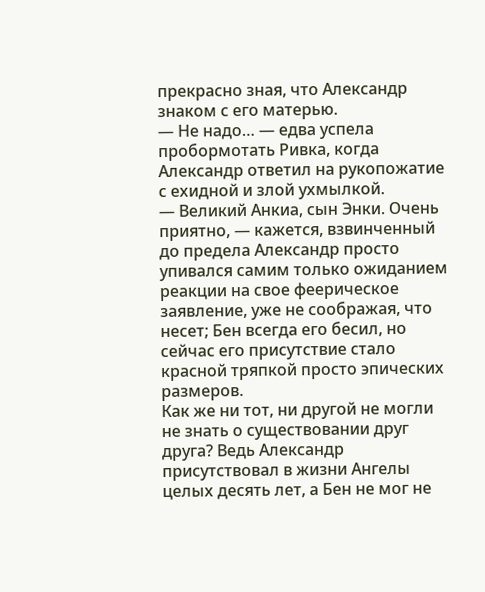прекрасно зная, что Александр знаком с его матерью.
— Не надо… — едва успела пробормотать Ривка, когда Александр ответил на рукопожатие с ехидной и злой ухмылкой.
— Великий Анкиа, сын Энки. Очень приятно, — кажется, взвинченный до предела Александр просто упивался самим только ожиданием реакции на свое феерическое заявление, уже не соображая, что несет; Бен всегда его бесил, но сейчас его присутствие стало красной тряпкой просто эпических размеров.
Как же ни тот, ни другой не могли не знать о существовании друг друга? Ведь Александр присутствовал в жизни Ангелы целых десять лет, а Бен не мог не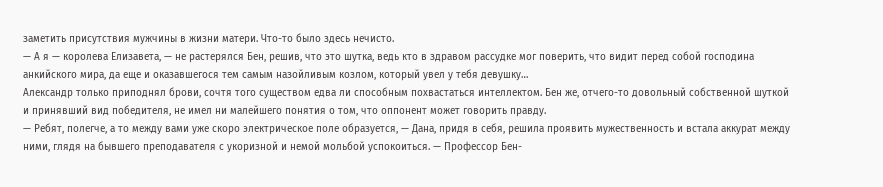заметить присутствия мужчины в жизни матери. Что-то было здесь нечисто.
— А я — королева Елизавета, — не растерялся Бен, решив, что это шутка, ведь кто в здравом рассудке мог поверить, что видит перед собой господина анкийского мира, да еще и оказавшегося тем самым назойливым козлом, который увел у тебя девушку…
Александр только приподнял брови, сочтя того существом едва ли способным похвастаться интеллектом. Бен же, отчего-то довольный собственной шуткой и принявший вид победителя, не имел ни малейшего понятия о том, что оппонент может говорить правду.
— Ребят, полегче, а то между вами уже скоро электрическое поле образуется, — Дана, придя в себя, решила проявить мужественность и встала аккурат между ними, глядя на бывшего преподавателя с укоризной и немой мольбой успокоиться. — Профессор Бен-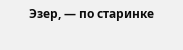Эзер, — по старинке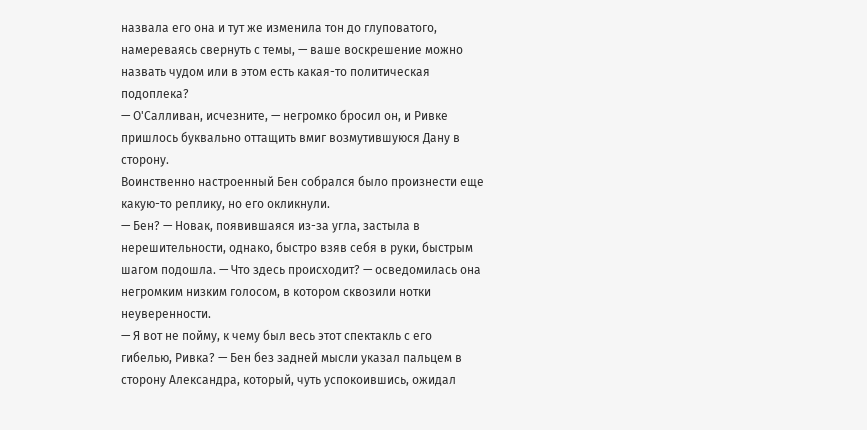назвала его она и тут же изменила тон до глуповатого, намереваясь свернуть с темы, — ваше воскрешение можно назвать чудом или в этом есть какая-то политическая подоплека?
— О'Салливан, исчезните, — негромко бросил он, и Ривке пришлось буквально оттащить вмиг возмутившуюся Дану в сторону.
Воинственно настроенный Бен собрался было произнести еще какую-то реплику, но его окликнули.
— Бен? — Новак, появившаяся из-за угла, застыла в нерешительности, однако, быстро взяв себя в руки, быстрым шагом подошла. — Что здесь происходит? — осведомилась она негромким низким голосом, в котором сквозили нотки неуверенности.
— Я вот не пойму, к чему был весь этот спектакль с его гибелью, Ривка? — Бен без задней мысли указал пальцем в сторону Александра, который, чуть успокоившись, ожидал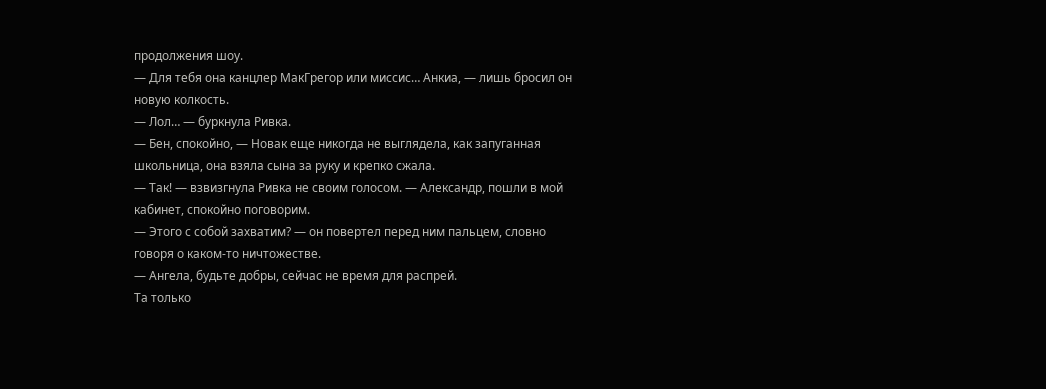продолжения шоу.
— Для тебя она канцлер МакГрегор или миссис… Анкиа, — лишь бросил он новую колкость.
— Лол… — буркнула Ривка.
— Бен, спокойно, — Новак еще никогда не выглядела, как запуганная школьница, она взяла сына за руку и крепко сжала.
— Так! — взвизгнула Ривка не своим голосом. — Александр, пошли в мой кабинет, спокойно поговорим.
— Этого с собой захватим? — он повертел перед ним пальцем, словно говоря о каком-то ничтожестве.
— Ангела, будьте добры, сейчас не время для распрей.
Та только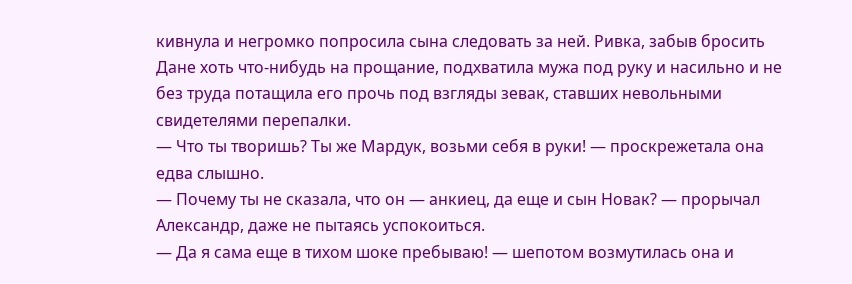кивнула и негромко попросила сына следовать за ней. Ривка, забыв бросить Дане хоть что-нибудь на прощание, подхватила мужа под руку и насильно и не без труда потащила его прочь под взгляды зевак, ставших невольными свидетелями перепалки.
— Что ты творишь? Ты же Мардук, возьми себя в руки! — проскрежетала она едва слышно.
— Почему ты не сказала, что он — анкиец, да еще и сын Новак? — прорычал Александр, даже не пытаясь успокоиться.
— Да я сама еще в тихом шоке пребываю! — шепотом возмутилась она и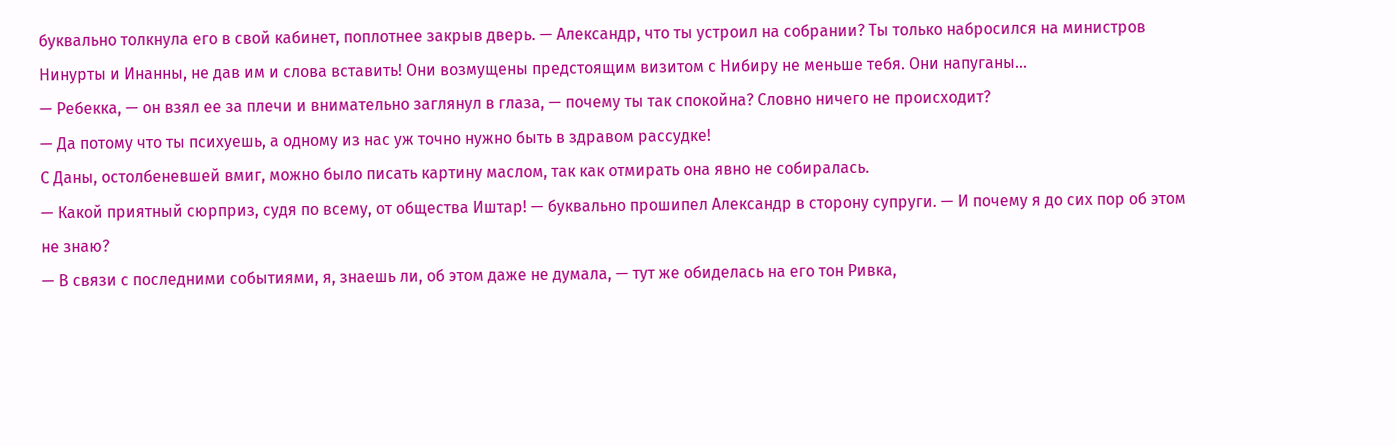буквально толкнула его в свой кабинет, поплотнее закрыв дверь. — Александр, что ты устроил на собрании? Ты только набросился на министров Нинурты и Инанны, не дав им и слова вставить! Они возмущены предстоящим визитом с Нибиру не меньше тебя. Они напуганы…
— Ребекка, — он взял ее за плечи и внимательно заглянул в глаза, — почему ты так спокойна? Словно ничего не происходит?
— Да потому что ты психуешь, а одному из нас уж точно нужно быть в здравом рассудке!
С Даны, остолбеневшей вмиг, можно было писать картину маслом, так как отмирать она явно не собиралась.
— Какой приятный сюрприз, судя по всему, от общества Иштар! — буквально прошипел Александр в сторону супруги. — И почему я до сих пор об этом не знаю?
— В связи с последними событиями, я, знаешь ли, об этом даже не думала, — тут же обиделась на его тон Ривка,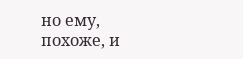но ему, похоже, и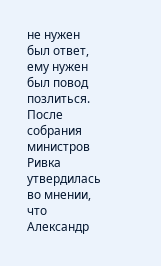не нужен был ответ, ему нужен был повод позлиться.
После собрания министров Ривка утвердилась во мнении, что Александр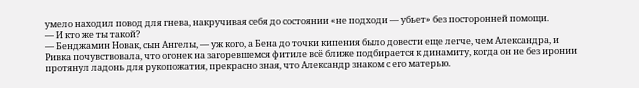умело находил повод для гнева, накручивая себя до состоянии «не подходи — убьет» без посторонней помощи.
— И кто же ты такой?
— Бенджамин Новак, сын Ангелы, — уж кого, а Бена до точки кипения было довести еще легче, чем Александра, и Ривка почувствовала, что огонек на загоревшемся фитиле всё ближе подбирается к динамиту, когда он не без иронии протянул ладонь для рукопожатия, прекрасно зная, что Александр знаком с его матерью.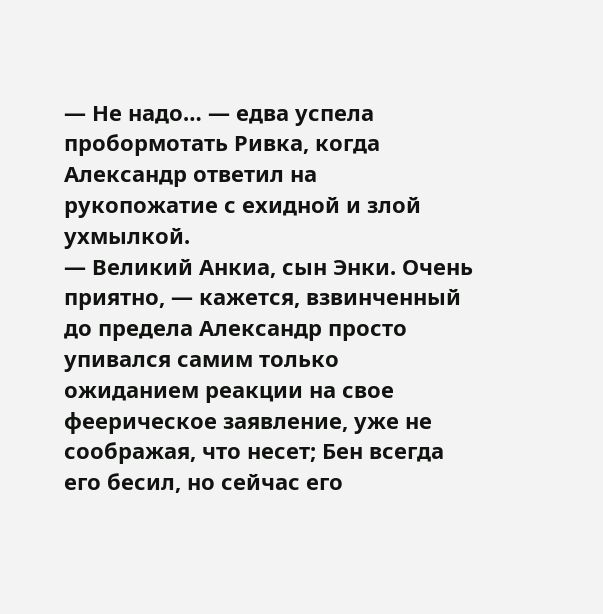— Не надо… — едва успела пробормотать Ривка, когда Александр ответил на рукопожатие с ехидной и злой ухмылкой.
— Великий Анкиа, сын Энки. Очень приятно, — кажется, взвинченный до предела Александр просто упивался самим только ожиданием реакции на свое феерическое заявление, уже не соображая, что несет; Бен всегда его бесил, но сейчас его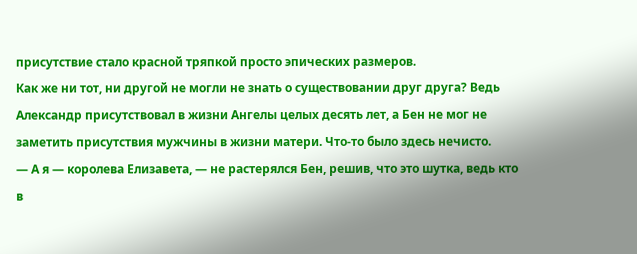присутствие стало красной тряпкой просто эпических размеров.
Как же ни тот, ни другой не могли не знать о существовании друг друга? Ведь Александр присутствовал в жизни Ангелы целых десять лет, а Бен не мог не заметить присутствия мужчины в жизни матери. Что-то было здесь нечисто.
— А я — королева Елизавета, — не растерялся Бен, решив, что это шутка, ведь кто в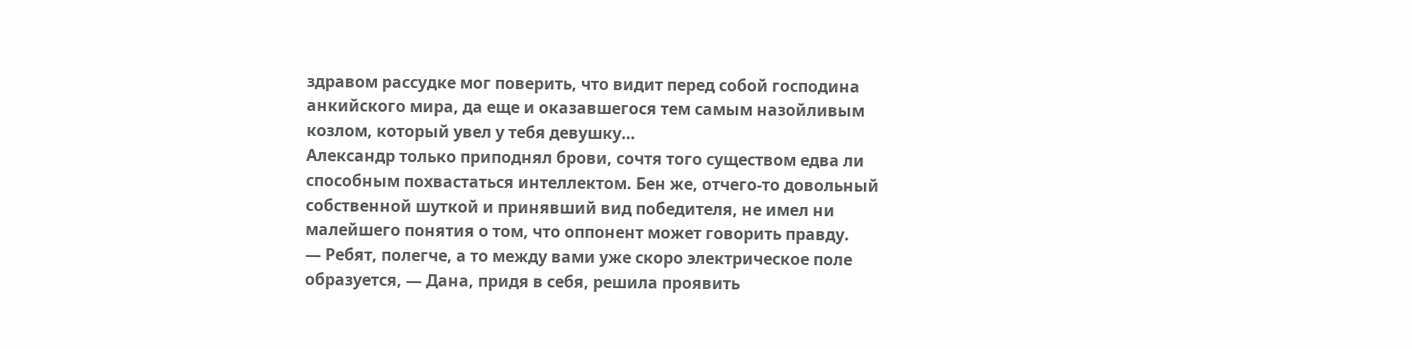здравом рассудке мог поверить, что видит перед собой господина анкийского мира, да еще и оказавшегося тем самым назойливым козлом, который увел у тебя девушку…
Александр только приподнял брови, сочтя того существом едва ли способным похвастаться интеллектом. Бен же, отчего-то довольный собственной шуткой и принявший вид победителя, не имел ни малейшего понятия о том, что оппонент может говорить правду.
— Ребят, полегче, а то между вами уже скоро электрическое поле образуется, — Дана, придя в себя, решила проявить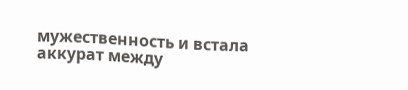мужественность и встала аккурат между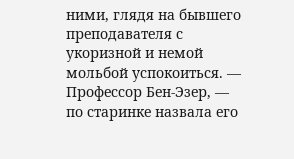ними, глядя на бывшего преподавателя с укоризной и немой мольбой успокоиться. — Профессор Бен-Эзер, — по старинке назвала его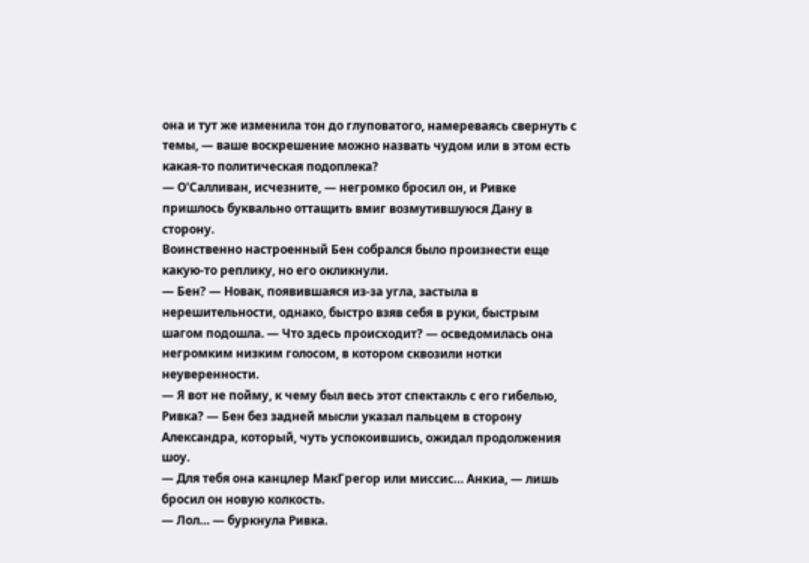она и тут же изменила тон до глуповатого, намереваясь свернуть с темы, — ваше воскрешение можно назвать чудом или в этом есть какая-то политическая подоплека?
— О'Салливан, исчезните, — негромко бросил он, и Ривке пришлось буквально оттащить вмиг возмутившуюся Дану в сторону.
Воинственно настроенный Бен собрался было произнести еще какую-то реплику, но его окликнули.
— Бен? — Новак, появившаяся из-за угла, застыла в нерешительности, однако, быстро взяв себя в руки, быстрым шагом подошла. — Что здесь происходит? — осведомилась она негромким низким голосом, в котором сквозили нотки неуверенности.
— Я вот не пойму, к чему был весь этот спектакль с его гибелью, Ривка? — Бен без задней мысли указал пальцем в сторону Александра, который, чуть успокоившись, ожидал продолжения шоу.
— Для тебя она канцлер МакГрегор или миссис… Анкиа, — лишь бросил он новую колкость.
— Лол… — буркнула Ривка.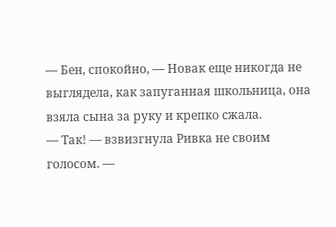— Бен, спокойно, — Новак еще никогда не выглядела, как запуганная школьница, она взяла сына за руку и крепко сжала.
— Так! — взвизгнула Ривка не своим голосом. —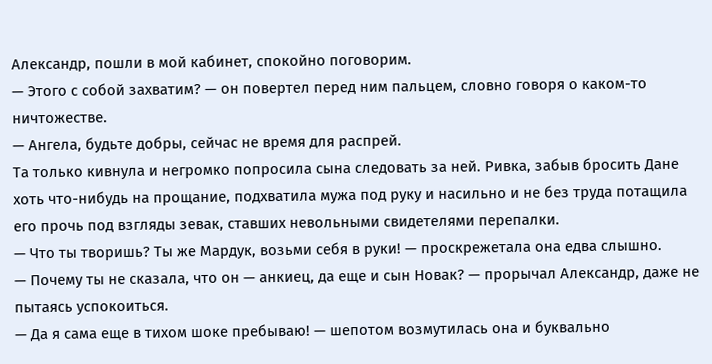Александр, пошли в мой кабинет, спокойно поговорим.
— Этого с собой захватим? — он повертел перед ним пальцем, словно говоря о каком-то ничтожестве.
— Ангела, будьте добры, сейчас не время для распрей.
Та только кивнула и негромко попросила сына следовать за ней. Ривка, забыв бросить Дане хоть что-нибудь на прощание, подхватила мужа под руку и насильно и не без труда потащила его прочь под взгляды зевак, ставших невольными свидетелями перепалки.
— Что ты творишь? Ты же Мардук, возьми себя в руки! — проскрежетала она едва слышно.
— Почему ты не сказала, что он — анкиец, да еще и сын Новак? — прорычал Александр, даже не пытаясь успокоиться.
— Да я сама еще в тихом шоке пребываю! — шепотом возмутилась она и буквально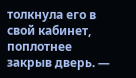толкнула его в свой кабинет, поплотнее закрыв дверь. —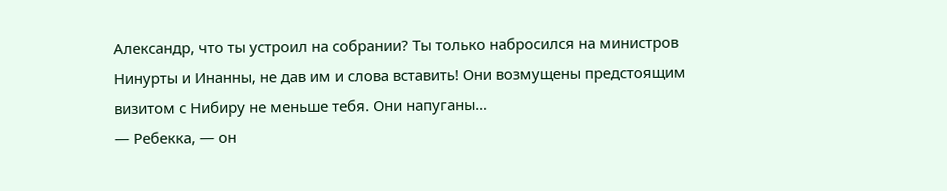Александр, что ты устроил на собрании? Ты только набросился на министров Нинурты и Инанны, не дав им и слова вставить! Они возмущены предстоящим визитом с Нибиру не меньше тебя. Они напуганы…
— Ребекка, — он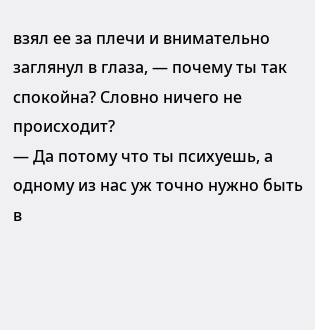взял ее за плечи и внимательно заглянул в глаза, — почему ты так спокойна? Словно ничего не происходит?
— Да потому что ты психуешь, а одному из нас уж точно нужно быть в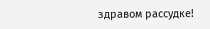здравом рассудке!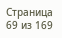Страница 69 из 169